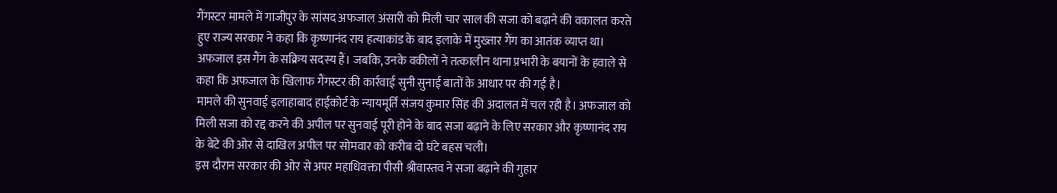गैंगस्टर मामले में गाजीपुर के सांसद अफजाल अंसारी को मिली चार साल की सजा को बढ़ाने की वकालत करते हुए राज्य सरकार ने कहा कि कृष्णानंद राय हत्याकांड के बाद इलाके में मुख्तार गैंग का आतंक व्याप्त था।
अफजाल इस गैंग के सक्रिय सदस्य हैं। जबकि, उनके वकीलों ने तत्कालीन थाना प्रभारी के बयानों के हवाले से कहा कि अफजाल के खिलाफ गैंगस्टर की कार्रवाई सुनी सुनाई बातों के आधार पर की गई है।
मामले की सुनवाई इलाहाबाद हाईकोर्ट के न्यायमूर्ति संजय कुमार सिंह की अदालत में चल रही है। अफजाल को मिली सजा को रद्द करने की अपील पर सुनवाई पूरी होने के बाद सजा बढ़ाने के लिए सरकार और कृष्णानंद राय के बेटे की ओर से दाखिल अपील पर सोमवार को करीब दो घंटे बहस चली।
इस दौरान सरकार की ओर से अपर महाधिवक्ता पीसी श्रीवास्तव ने सजा बढ़ाने की गुहार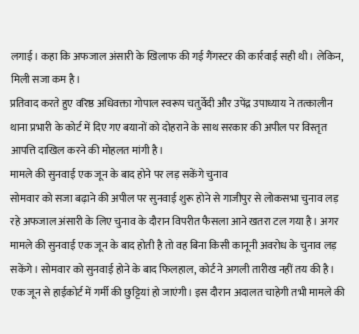लगाई। कहा कि अफजाल अंसारी के खिलाफ की गई गैंगस्टर की कार्रवाई सही थी। लेकिन, मिली सजा कम है।
प्रतिवाद करते हुए वरिष्ठ अधिवक्ता गोपाल स्वरूप चतुर्वेदी और उपेंद्र उपाध्याय ने तत्कालीन थाना प्रभारी के कोर्ट में दिए गए बयानों को दोहराने के साथ सरकार की अपील पर विस्तृत आपत्ति दाखिल करने की मोहलत मांगी है।
मामले की सुनवाई एक जून के बाद होने पर लड़ सकेंगे चुनाव
सोमवार को सजा बढ़ाने की अपील पर सुनवाई शुरू होने से गाजीपुर से लोकसभा चुनाव लड़ रहे अफजाल अंसारी के लिए चुनाव के दौरान विपरीत फैसला आने खतरा टल गया है। अगर मामले की सुनवाई एक जून के बाद होती है तो वह बिना किसी कानूनी अवरोध के चुनाव लड़ सकेंगे। सोमवार को सुनवाई होने के बाद फिलहाल, कोर्ट ने अगली तारीख नहीं तय की है।
एक जून से हाईकोर्ट में गर्मी की छुट्टियां हो जाएंगी। इस दौरान अदालत चाहेगी तभी मामले की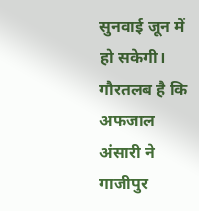सुनवाई जून में हो सकेगी। गौरतलब है कि अफजाल अंसारी ने गाजीपुर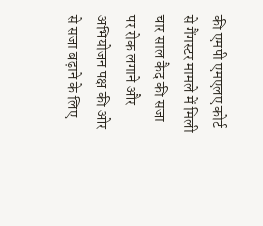की एमपी एमएलए कोर्ट से गैंगस्टर मामले में मिली चार साल कैद की सजा पर रोक लगाने और अभियोजन पक्ष की ओर से सजा बढ़ाने के लिए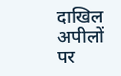दाखिल अपीलों पर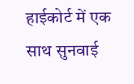हाईकोर्ट में एक साथ सुनवाई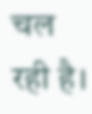चल रही है।